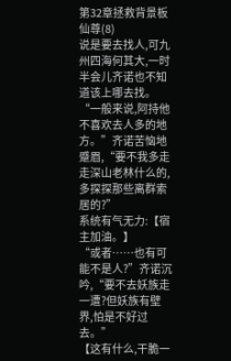第32章拯救背景板仙尊(8)
说是要去找人,可九州四海何其大,一时半会儿齐诺也不知道该上哪去找。
“一般来说,阿持他不喜欢去人多的地方。”齐诺苦恼地蹙眉,“要不我多走走深山老林什么的,多探探那些离群索居的?”
系统有气无力:【宿主加油。】
“或者……也有可能不是人?”齐诺沉吟,“要不去妖族走一遭?但妖族有壁界,怕是不好过去。”
【这有什么,干脆一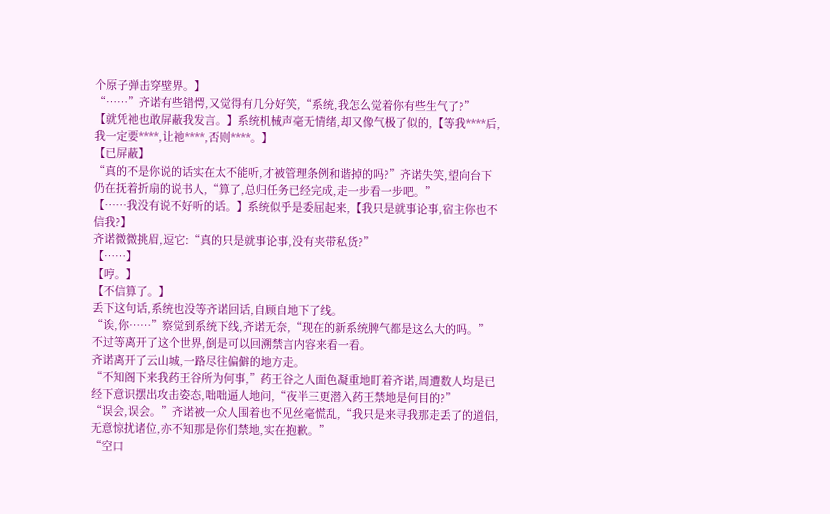个原子弹击穿壁界。】
“……”齐诺有些错愕,又觉得有几分好笑,“系统,我怎么觉着你有些生气了?”
【就凭祂也敢屏蔽我发言。】系统机械声毫无情绪,却又像气极了似的,【等我****后,我一定要****,让祂****,否则****。】
【已屏蔽】
“真的不是你说的话实在太不能听,才被管理条例和谐掉的吗?”齐诺失笑,望向台下仍在抚着折扇的说书人,“算了,总归任务已经完成,走一步看一步吧。”
【……我没有说不好听的话。】系统似乎是委屈起来,【我只是就事论事,宿主你也不信我?】
齐诺微微挑眉,逗它:“真的只是就事论事,没有夹带私货?”
【……】
【哼。】
【不信算了。】
丢下这句话,系统也没等齐诺回话,自顾自地下了线。
“诶,你……”察觉到系统下线,齐诺无奈,“现在的新系统脾气都是这么大的吗。”
不过等离开了这个世界,倒是可以回溯禁言内容来看一看。
齐诺离开了云山城,一路尽往偏僻的地方走。
“不知阁下来我药王谷所为何事,”药王谷之人面色凝重地盯着齐诺,周遭数人均是已经下意识摆出攻击姿态,咄咄逼人地问,“夜半三更潜入药王禁地是何目的?”
“误会,误会。”齐诺被一众人围着也不见丝毫慌乱,“我只是来寻我那走丢了的道侣,无意惊扰诸位,亦不知那是你们禁地,实在抱歉。”
“空口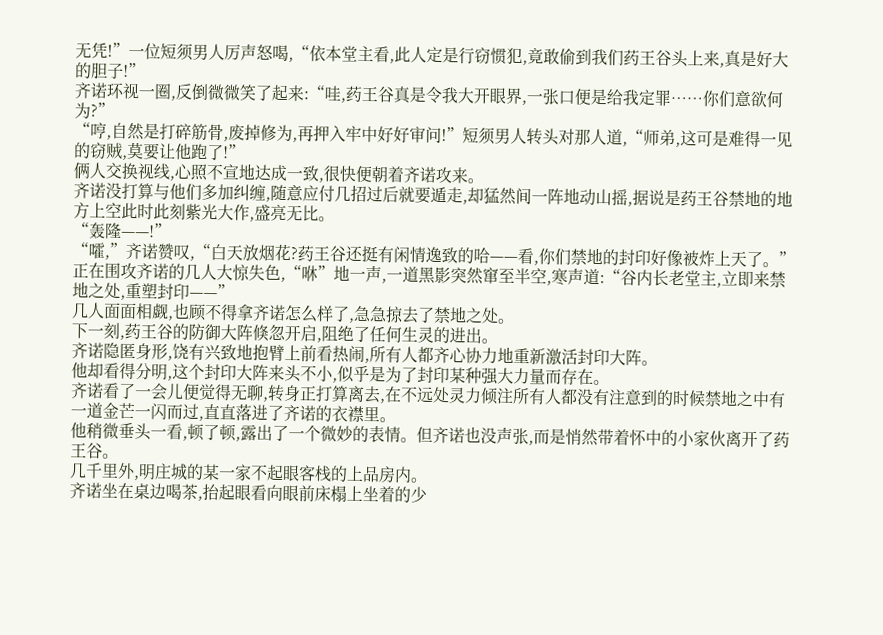无凭!”一位短须男人厉声怒喝,“依本堂主看,此人定是行窃惯犯,竟敢偷到我们药王谷头上来,真是好大的胆子!”
齐诺环视一圈,反倒微微笑了起来:“哇,药王谷真是令我大开眼界,一张口便是给我定罪……你们意欲何为?”
“哼,自然是打碎筋骨,废掉修为,再押入牢中好好审问!”短须男人转头对那人道,“师弟,这可是难得一见的窃贼,莫要让他跑了!”
俩人交换视线,心照不宣地达成一致,很快便朝着齐诺攻来。
齐诺没打算与他们多加纠缠,随意应付几招过后就要遁走,却猛然间一阵地动山摇,据说是药王谷禁地的地方上空此时此刻紫光大作,盛亮无比。
“轰隆——!”
“嚯,”齐诺赞叹,“白天放烟花?药王谷还挺有闲情逸致的哈——看,你们禁地的封印好像被炸上天了。”
正在围攻齐诺的几人大惊失色,“咻”地一声,一道黑影突然窜至半空,寒声道:“谷内长老堂主,立即来禁地之处,重塑封印——”
几人面面相觑,也顾不得拿齐诺怎么样了,急急掠去了禁地之处。
下一刻,药王谷的防御大阵倏忽开启,阻绝了任何生灵的进出。
齐诺隐匿身形,饶有兴致地抱臂上前看热闹,所有人都齐心协力地重新激活封印大阵。
他却看得分明,这个封印大阵来头不小,似乎是为了封印某种强大力量而存在。
齐诺看了一会儿便觉得无聊,转身正打算离去,在不远处灵力倾注所有人都没有注意到的时候禁地之中有一道金芒一闪而过,直直落进了齐诺的衣襟里。
他稍微垂头一看,顿了顿,露出了一个微妙的表情。但齐诺也没声张,而是悄然带着怀中的小家伙离开了药王谷。
几千里外,明庄城的某一家不起眼客栈的上品房内。
齐诺坐在桌边喝茶,抬起眼看向眼前床榻上坐着的少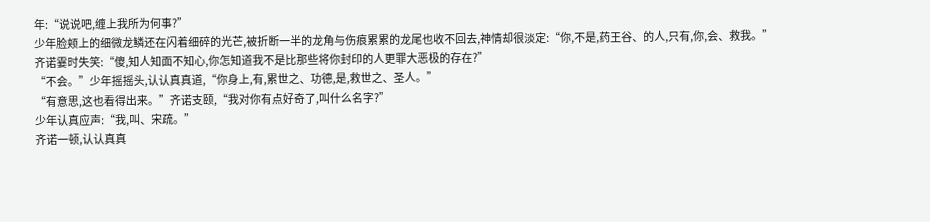年:“说说吧,缠上我所为何事?”
少年脸颊上的细微龙鳞还在闪着细碎的光芒,被折断一半的龙角与伤痕累累的龙尾也收不回去,神情却很淡定:“你,不是,药王谷、的人,只有,你,会、救我。”
齐诺霎时失笑:“傻,知人知面不知心,你怎知道我不是比那些将你封印的人更罪大恶极的存在?”
“不会。”少年摇摇头,认认真真道,“你身上,有,累世之、功德,是,救世之、圣人。”
“有意思,这也看得出来。”齐诺支颐,“我对你有点好奇了,叫什么名字?”
少年认真应声:“我,叫、宋疏。”
齐诺一顿,认认真真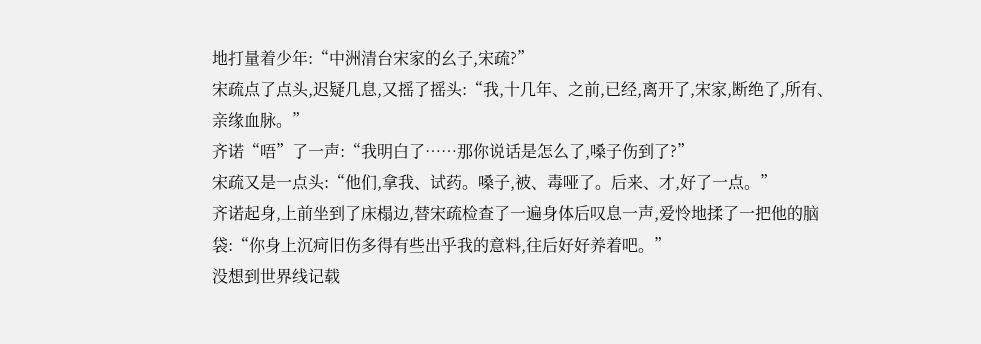地打量着少年:“中洲清台宋家的幺子,宋疏?”
宋疏点了点头,迟疑几息,又摇了摇头:“我,十几年、之前,已经,离开了,宋家,断绝了,所有、亲缘血脉。”
齐诺“唔”了一声:“我明白了……那你说话是怎么了,嗓子伤到了?”
宋疏又是一点头:“他们,拿我、试药。嗓子,被、毒哑了。后来、才,好了一点。”
齐诺起身,上前坐到了床榻边,替宋疏检查了一遍身体后叹息一声,爱怜地揉了一把他的脑袋:“你身上沉疴旧伤多得有些出乎我的意料,往后好好养着吧。”
没想到世界线记载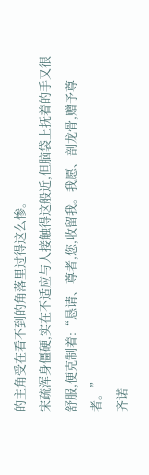的主角受在看不到的角落里过得这么惨。
宋疏浑身僵硬,实在不适应与人接触得这般近,但脑袋上抚着的手又很舒服,便克制着:“恳请、尊者,您,收留我。我愿、剖龙骨,赠予尊者。”
齐诺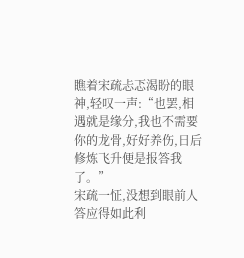瞧着宋疏忐忑渴盼的眼神,轻叹一声:“也罢,相遇就是缘分,我也不需要你的龙骨,好好养伤,日后修炼飞升便是报答我了。”
宋疏一怔,没想到眼前人答应得如此利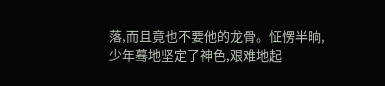落,而且竟也不要他的龙骨。怔愣半晌,少年蓦地坚定了神色,艰难地起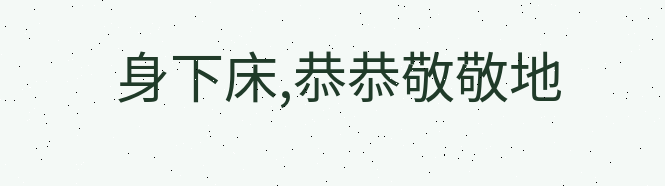身下床,恭恭敬敬地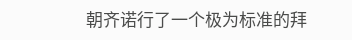朝齐诺行了一个极为标准的拜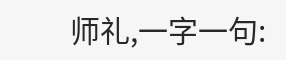师礼,一字一句: